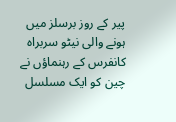پیر کے روز برسلز میں ہونے والی نیٹو سربراہ کانفرس کے رہنماؤں نے چین کو ایک مسلسل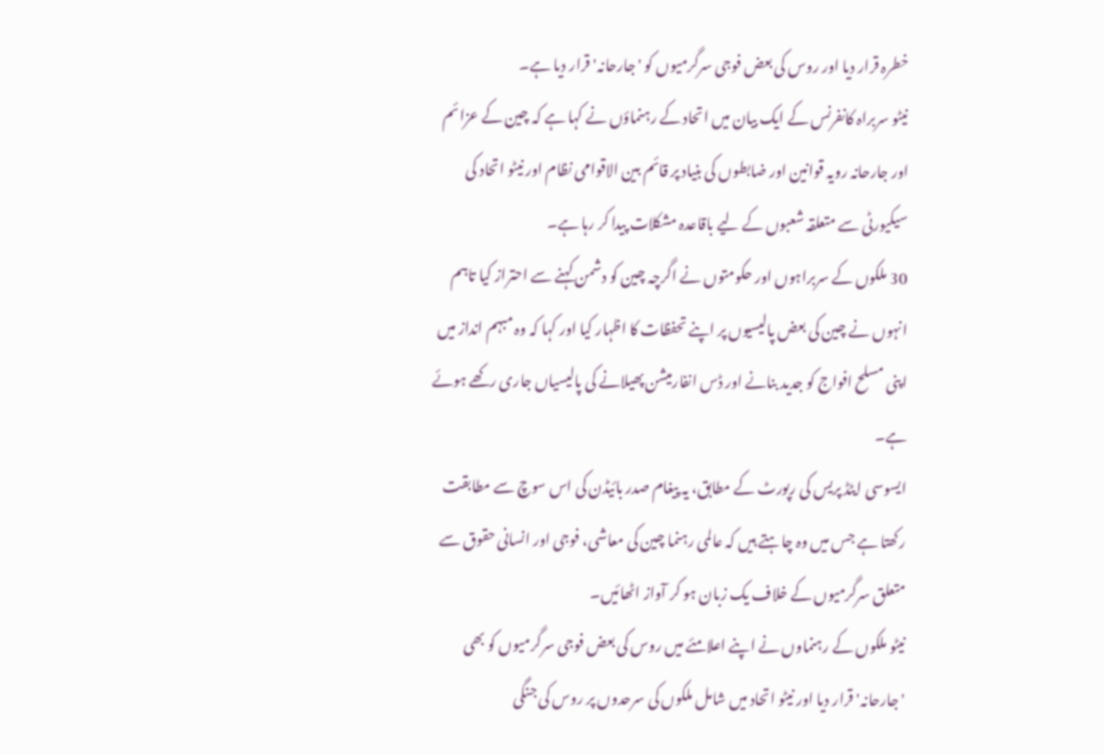خطرہ قرار دیا اور روس کی بعض فوجی سرگرمیوں کو 'جارحانہ' قرار دیا ہے۔
نیٹو سربراہ کانفرنس کے ایک بیان میں اتحاد کے رہنماؤں نے کہا ہے کہ چین کے عزائم اور جارحانہ رویہ قوانین اور ضابطوں کی بنیاد پر قائم بین الاقوامی نظام اور نیٹو اتحاد کی سیکیورٹی سے متعلقہ شعبوں کے لیے باقاعدہ مشکلات پیدا کر رہا ہے۔
30 ملکوں کے سربراہوں اور حکومتوں نے اگرچہ چین کو دشمن کہنے سے احتراز کیا تاہم انہوں نے چین کی بعض پالیسیوں پر اپنے تحفظات کا اظہار کیا اور کہا کہ وہ مبہم انداز میں اپنی مسلح افواج کو جدید بنانے اور ڈس انفارمیشن پھیلانے کی پالیسیاں جاری رکھے ہوئے ہے۔
ایسوسی ایٹڈ پریس کی رپورٹ کے مطابق، یہ پیغام صدر بائیڈن کی اس سوچ سے مطابقت رکھتا ہے جس میں وہ چاہتے ہیں کہ عالمی رہنما چین کی معاشی، فوجی اور انسانی حقوق سے متعلق سرگرمیوں کے خلاف یک زبان ہو کر آواز اٹھائیں۔
نیٹو ملکوں کے رہنماوں نے اپنے اعلامئے میں روس کی بعض فوجی سرگرمیوں کو بھی 'جارحانہ'قرار دیا اور نیٹو اتحاد میں شامل ملکوں کی سرحدوں پر روس کی جنگی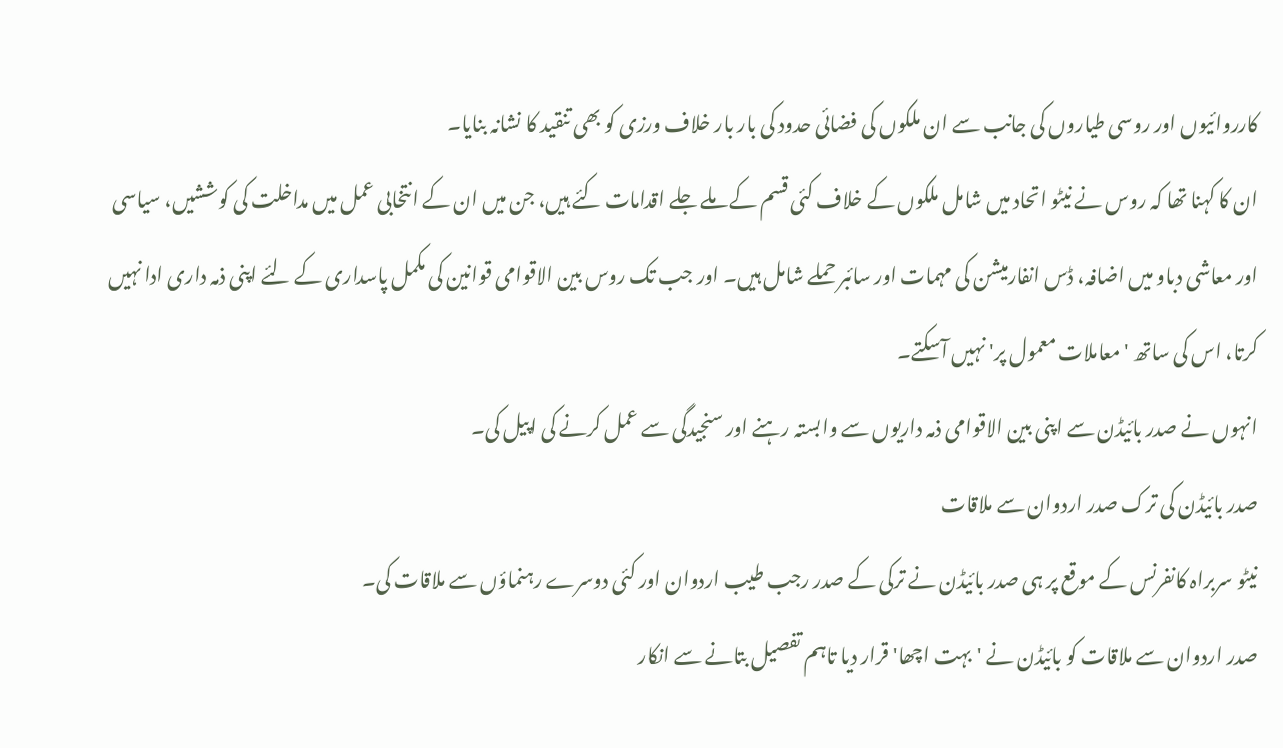کارروائیوں اور روسی طیاروں کی جانب سے ان ملکوں کی فضائی حدود کی بار بار خلاف ورزی کو بھی تنقید کا نشانہ بنایا۔
ان کا کہنا تھا کہ روس نے نیٹو اتحاد میں شامل ملکوں کے خلاف کئی قسم کے ملے جلے اقدامات کئے ہیں، جن میں ان کے انتخابی عمل میں مداخلت کی کوششیں، سیاسی اور معاشی دباو میں اضافہ، ڈس انفارمیشن کی مہمات اور سائبر حملے شامل ہیں۔ اور جب تک روس بین الاقوامی قوانین کی مکمل پاسداری کے لئے اپنی ذمہ داری ادا نہیں کرتا، اس کی ساتھ 'معاملات معمول پر' نہیں آسکتے۔
انہوں نے صدر بائیڈن سے اپنی بین الاقوامی ذمہ داریوں سے وابستہ رہنے اور سنجیدگی سے عمل کرنے کی اپیل کی۔
صدر بائیڈن کی ترک صدر اردوان سے ملاقات
نیٹو سربراہ کانفرنس کے موقع پر ہی صدر بائیڈن نے ترکی کے صدر رجب طیب اردوان اور کئی دوسرے رہنماؤں سے ملاقات کی۔
صدر اردوان سے ملاقات کو بائیڈن نے 'بہت اچھا' قرار دیا تاہم تفصیل بتانے سے انکار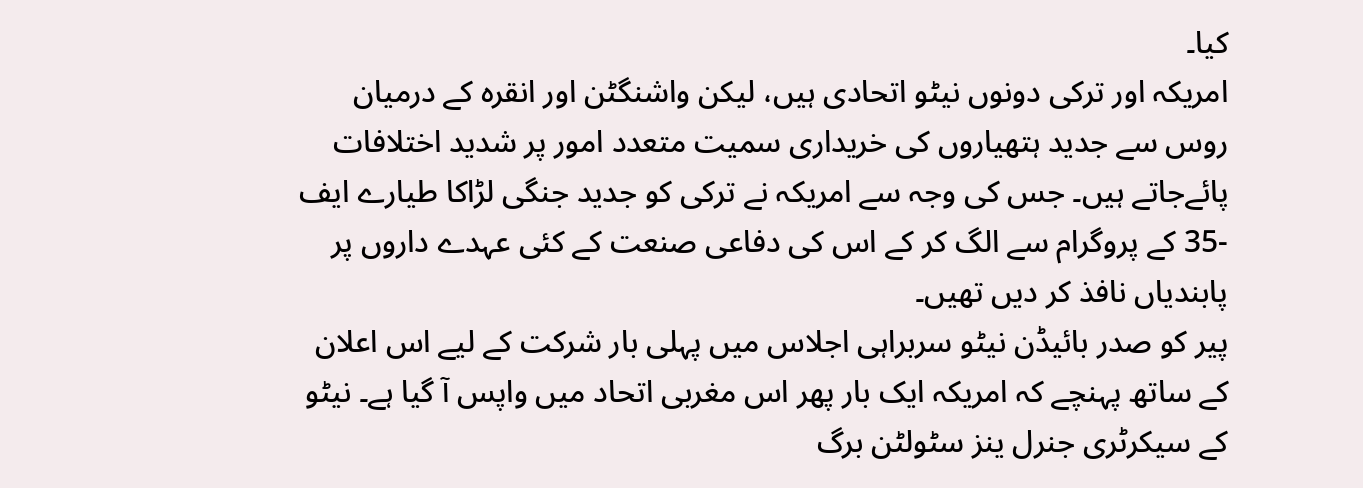کیا۔
امریکہ اور ترکی دونوں نیٹو اتحادی ہیں، لیکن واشنگٹن اور انقرہ کے درمیان روس سے جدید ہتھیاروں کی خریداری سمیت متعدد امور پر شدید اختلافات پائےجاتے ہیں۔ جس کی وجہ سے امریکہ نے ترکی کو جدید جنگی لڑاکا طیارے ایف -35 کے پروگرام سے الگ کر کے اس کی دفاعی صنعت کے کئی عہدے داروں پر پابندیاں نافذ کر دیں تھیں۔
پیر کو صدر بائیڈن نیٹو سربراہی اجلاس میں پہلی بار شرکت کے لیے اس اعلان کے ساتھ پہنچے کہ امریکہ ایک بار پھر اس مغربی اتحاد میں واپس آ گیا ہے۔ نیٹو کے سیکرٹری جنرل ینز سٹولٹن برگ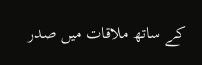کے ساتھ ملاقات میں صدر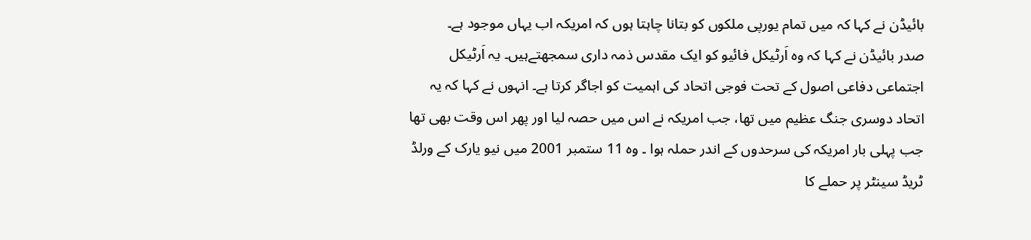بائیڈن نے کہا کہ میں تمام یورپی ملکوں کو بتانا چاہتا ہوں کہ امریکہ اب یہاں موجود ہے۔
صدر بائیڈن نے کہا کہ وہ اَرٹیکل فائیو کو ایک مقدس ذمہ داری سمجھتےہیں۔ یہ اَرٹیکل اجتماعی دفاعی اصول کے تحت فوجی اتحاد کی اہمیت کو اجاگر کرتا ہے۔ انہوں نے کہا کہ یہ اتحاد دوسری جنگ عظیم میں تھا، جب امریکہ نے اس میں حصہ لیا اور پھر اس وقت بھی تھا جب پہلی بار امریکہ کی سرحدوں کے اندر حملہ ہوا ۔ وہ 11 ستمبر 2001 میں نیو یارک کے ورلڈ ٹریڈ سینٹر پر حملے کا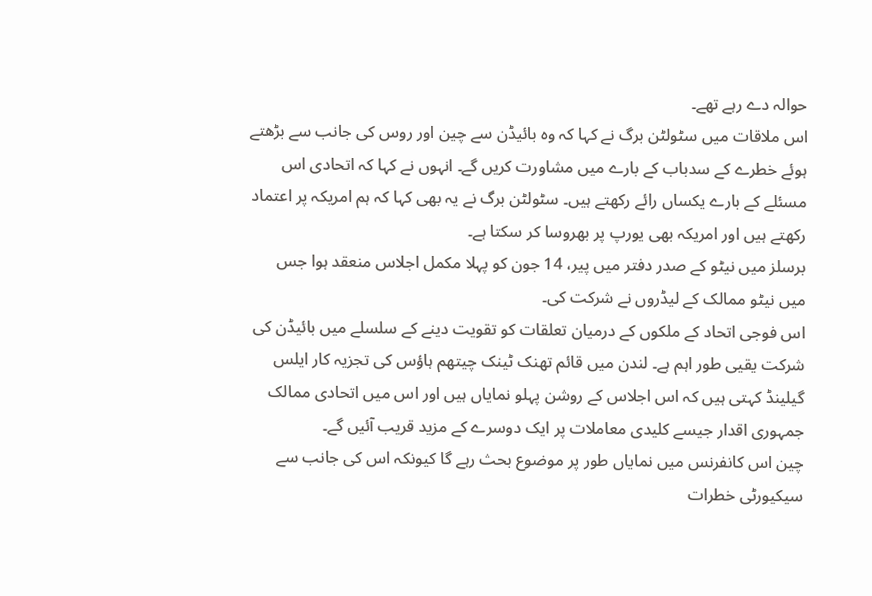حوالہ دے رہے تھے۔
اس ملاقات میں سٹولٹن برگ نے کہا کہ وہ بائیڈن سے چین اور روس کی جانب سے بڑھتے ہوئے خطرے کے سدباب کے بارے میں مشاورت کریں گے۔ انہوں نے کہا کہ اتحادی اس مسئلے کے بارے یکساں رائے رکھتے ہیں۔ سٹولٹن برگ نے یہ بھی کہا کہ ہم امریکہ پر اعتماد رکھتے ہیں اور امریکہ بھی یورپ پر بھروسا کر سکتا ہے۔
برسلز میں نیٹو کے صدر دفتر میں پیر، 14 جون کو پہلا مکمل اجلاس منعقد ہوا جس میں نیٹو ممالک کے لیڈروں نے شرکت کی۔
اس فوجی اتحاد کے ملکوں کے درمیان تعلقات کو تقویت دینے کے سلسلے میں بائیڈن کی شرکت یقیی طور اہم ہے۔ لندن میں قائم تھنک ٹینک چیتھم ہاؤس کی تجزیہ کار ایلس گیلینڈ کہتی ہیں کہ اس اجلاس کے روشن پہلو نمایاں ہیں اور اس میں اتحادی ممالک جمہوری اقدار جیسے کلیدی معاملات پر ایک دوسرے کے مزید قریب آئیں گے۔
چین اس کانفرنس میں نمایاں طور پر موضوع بحث رہے گا کیونکہ اس کی جانب سے سیکیورٹی خطرات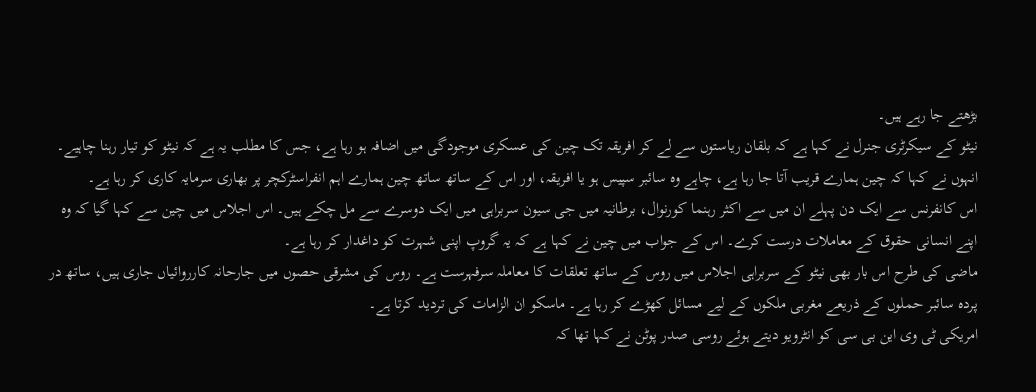بڑھتے جا رہے ہیں۔
نیٹو کے سیکرٹری جنرل نے کہا ہے کہ بلقان ریاستوں سے لے کر افریقہ تک چین کی عسکری موجودگی میں اضافہ ہو رہا ہے، جس کا مطلب یہ ہے کہ نیٹو کو تیار رہنا چاہیے۔
انہوں نے کہا کہ چین ہمارے قریب آتا جا رہا ہے، چاہے وہ سائبر سپیس ہو یا افریقہ، اور اس کے ساتھ ساتھ چین ہمارے اہم انفراسٹرکچر پر بھاری سرمایہ کاری کر رہا ہے۔
اس کانفرنس سے ایک دن پہلے ان میں سے اکثر رہنما کورنوال، برطانیہ میں جی سیون سربراہی میں ایک دوسرے سے مل چکے ہیں۔ اس اجلاس میں چین سے کہا گیا کہ وہ اپنے انسانی حقوق کے معاملات درست کرے۔ اس کے جواب میں چین نے کہا ہے کہ یہ گروپ اپنی شہرت کو داغدار کر رہا ہے۔
ماضی کی طرح اس بار بھی نیٹو کے سربراہی اجلاس میں روس کے ساتھ تعلقات کا معاملہ سرفہرست ہے۔ روس کی مشرقی حصوں میں جارحانہ کارروائیاں جاری ہیں، ساتھ در پردہ سائبر حملوں کے ذریعے مغربی ملکوں کے لیے مسائل کھڑے کر رہا ہے۔ ماسکو ان الزامات کی تردید کرتا ہے۔
امریکی ٹی وی این بی سی کو انٹرویو دیتے ہوئے روسی صدر پوٹن نے کہا تھا کہ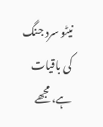نیٹو سرد جنگ کی باقیات ہے، مجھے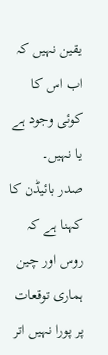یقین نہیں کہ اب اس کا کوئی وجود ہے یا نہیں۔
صدر بائیڈن کا کہنا ہے کہ روس اور چین ہماری توقعات پر پورا نہیں اتر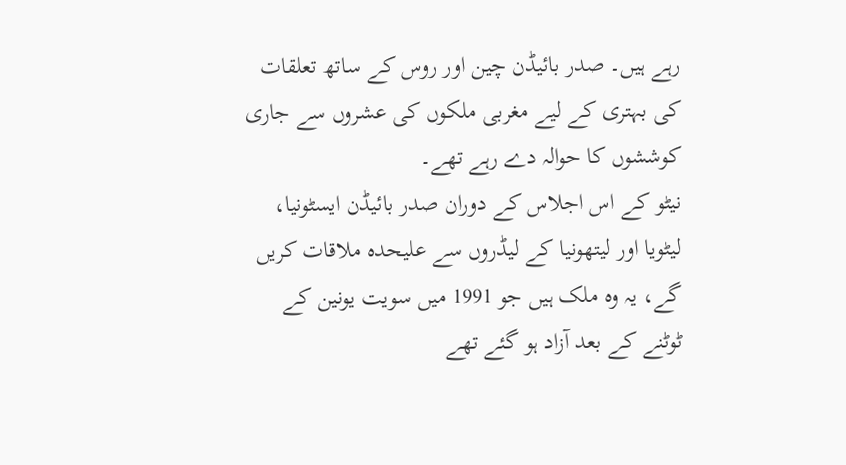رہے ہیں۔ صدر بائیڈن چین اور روس کے ساتھ تعلقات کی بہتری کے لیے مغربی ملکوں کی عشروں سے جاری کوششوں کا حوالہ دے رہے تھے۔
نیٹو کے اس اجلاس کے دوران صدر بائیڈن ایسٹونیا، لیٹویا اور لیتھونیا کے لیڈروں سے علیحدہ ملاقات کریں گے، یہ وہ ملک ہیں جو 1991 میں سویت یونین کے ٹوٹنے کے بعد آزاد ہو گئے تھے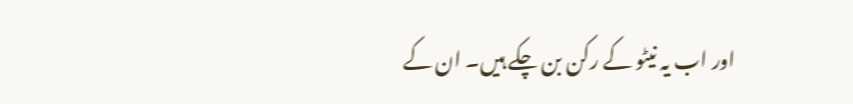اور اب یہ نیٹو کے رکن بن چکے ہیں۔ ان کے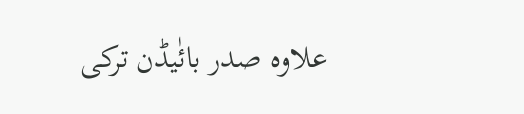علاوہ صدر بائٰیڈن ترکی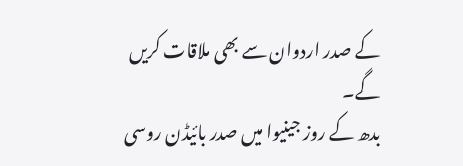کے صدر اردوان سے بھی ملاقات کریں گے۔
بدھ کے روز جینیوا میں صدر بائیڈن روسی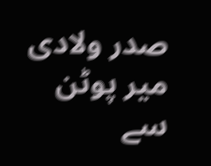صدر ولادی میر پوٹن سے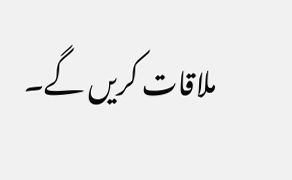ملاقات کریں گے۔